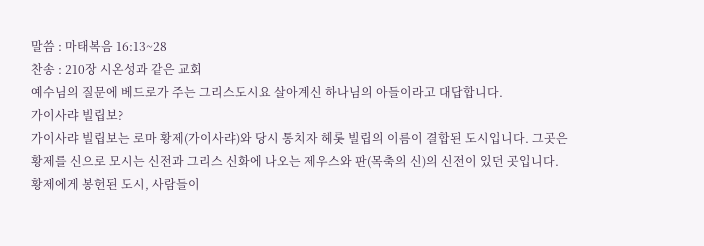말씀 : 마태복음 16:13~28
찬송 : 210장 시온성과 같은 교회
예수님의 질문에 베드로가 주는 그리스도시요 살아계신 하나님의 아들이라고 대답합니다.
가이사랴 빌립보?
가이사랴 빌립보는 로마 황제(가이사랴)와 당시 통치자 헤롯 빌립의 이름이 결합된 도시입니다. 그곳은 황제를 신으로 모시는 신전과 그리스 신화에 나오는 제우스와 판(목축의 신)의 신전이 있던 곳입니다. 황제에게 봉헌된 도시, 사람들이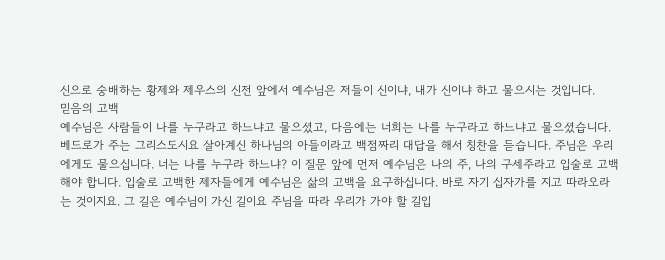신으로 숭배하는 황제와 제우스의 신전 앞에서 예수님은 저들이 신이냐, 내가 신이냐 하고 물으시는 것입니다.
믿음의 고백
예수님은 사람들이 나를 누구라고 하느냐고 물으셨고, 다음에는 너희는 나를 누구라고 하느냐고 물으셨습니다. 베드로가 주는 그리스도시요 살아계신 하나님의 아들이라고 백점짜리 대답을 해서 칭찬을 듣습니다. 주님은 우리에게도 물으십니다. 너는 나를 누구라 하느냐? 이 질문 앞에 먼저 예수님은 나의 주, 나의 구세주라고 입술로 고백해야 합니다. 입술로 고백한 제자들에게 예수님은 삶의 고백을 요구하십니다. 바로 자기 십자가를 지고 따라오라는 것이지요. 그 길은 예수님이 가신 길이요 주님을 따라 우리가 가야 할 길입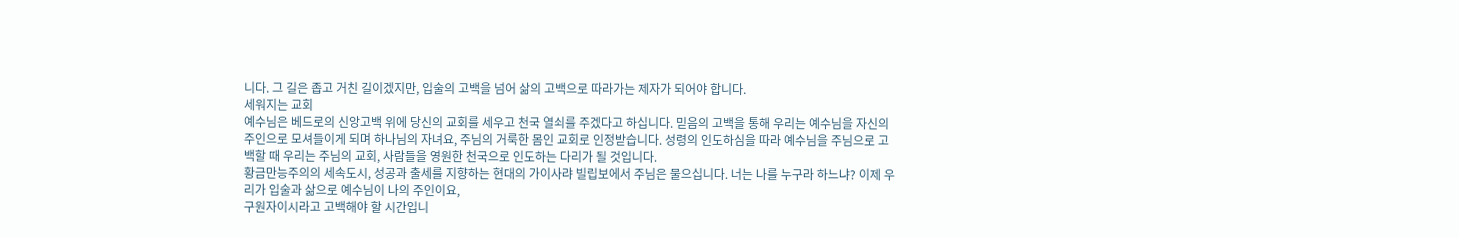니다. 그 길은 좁고 거친 길이겠지만, 입술의 고백을 넘어 삶의 고백으로 따라가는 제자가 되어야 합니다.
세워지는 교회
예수님은 베드로의 신앙고백 위에 당신의 교회를 세우고 천국 열쇠를 주겠다고 하십니다. 믿음의 고백을 통해 우리는 예수님을 자신의 주인으로 모셔들이게 되며 하나님의 자녀요, 주님의 거룩한 몸인 교회로 인정받습니다. 성령의 인도하심을 따라 예수님을 주님으로 고백할 때 우리는 주님의 교회, 사람들을 영원한 천국으로 인도하는 다리가 될 것입니다.
황금만능주의의 세속도시, 성공과 출세를 지향하는 현대의 가이사랴 빌립보에서 주님은 물으십니다. 너는 나를 누구라 하느냐? 이제 우리가 입술과 삶으로 예수님이 나의 주인이요,
구원자이시라고 고백해야 할 시간입니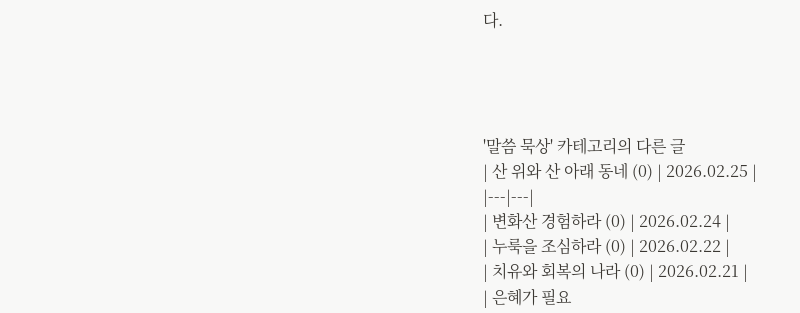다.




'말씀 묵상' 카테고리의 다른 글
| 산 위와 산 아래 동네 (0) | 2026.02.25 |
|---|---|
| 변화산 경험하라 (0) | 2026.02.24 |
| 누룩을 조심하라 (0) | 2026.02.22 |
| 치유와 회복의 나라 (0) | 2026.02.21 |
| 은혜가 필요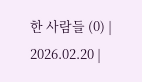한 사람들 (0) | 2026.02.20 |